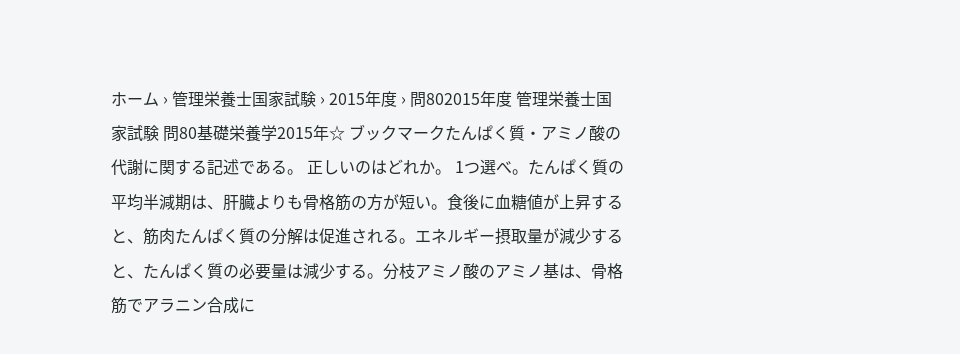ホーム › 管理栄養士国家試験 › 2015年度 › 問802015年度 管理栄養士国家試験 問80基礎栄養学2015年☆ ブックマークたんぱく質・アミノ酸の代謝に関する記述である。 正しいのはどれか。 1つ選べ。たんぱく質の平均半減期は、肝臓よりも骨格筋の方が短い。食後に血糖値が上昇すると、筋肉たんぱく質の分解は促進される。エネルギー摂取量が減少すると、たんぱく質の必要量は減少する。分枝アミノ酸のアミノ基は、骨格筋でアラニン合成に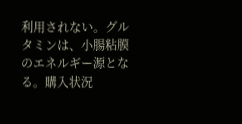利用されない。グルタミンは、小腸粘膜のエネルギー源となる。購入状況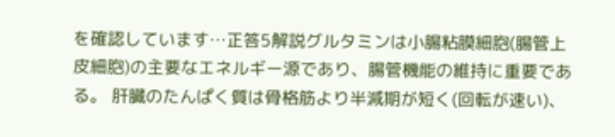を確認しています…正答5解説グルタミンは小腸粘膜細胞(腸管上皮細胞)の主要なエネルギー源であり、腸管機能の維持に重要である。 肝臓のたんぱく質は骨格筋より半減期が短く(回転が速い)、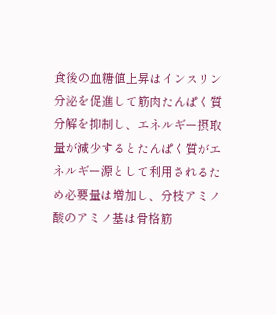食後の血糖値上昇はインスリン分泌を促進して筋肉たんぱく質分解を抑制し、エネルギー摂取量が減少するとたんぱく質がエネルギー源として利用されるため必要量は増加し、分枝アミノ酸のアミノ基は骨格筋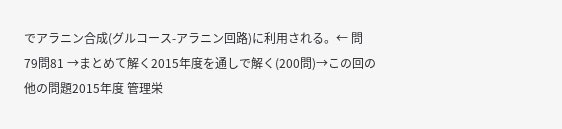でアラニン合成(グルコース-アラニン回路)に利用される。← 問79問81 →まとめて解く2015年度を通しで解く(200問)→この回の他の問題2015年度 管理栄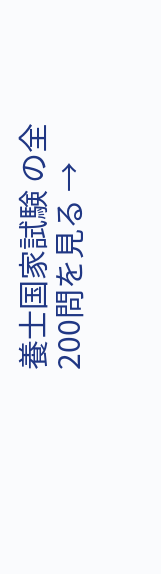養士国家試験 の全200問を見る →